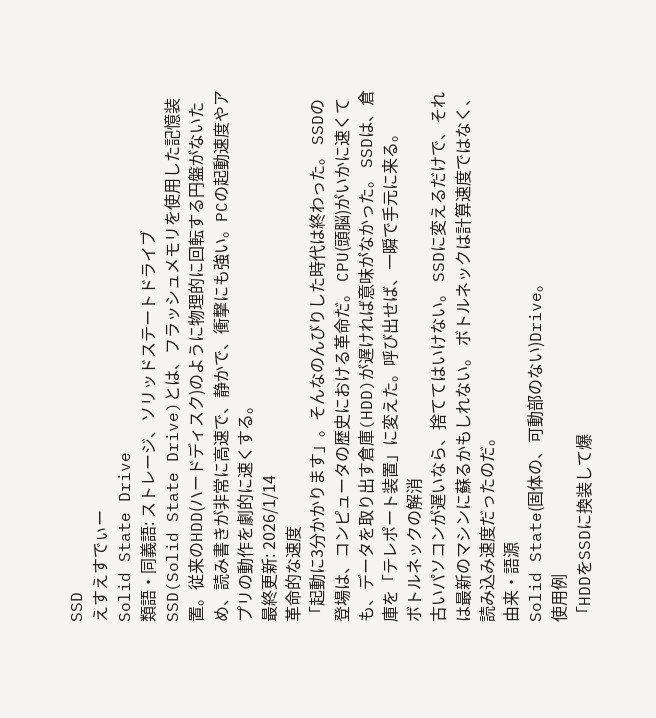SSD
えすえすでぃー
Solid State Drive
類語・同義語: ストレージ、ソリッドステートドライブ
SSD(Solid State Drive)とは、フラッシュメモリを使用した記憶装置。従来のHDD(ハードディスク)のように物理的に回転する円盤がないため、読み書きが非常に高速で、静かで、衝撃にも強い。PCの起動速度やアプリの動作を劇的に速くする。
最終更新: 2026/1/14
革命的な速度
「起動に3分かかります」。そんなのんびりした時代は終わった。 SSDの登場は、コンピュータの歴史における革命だ。 CPU(頭脳)がいかに速くても、データを取り出す倉庫(HDD)が遅ければ意味がなかった。 SSDは、倉庫を「テレポート装置」に変えた。呼び出せば、一瞬で手元に来る。
ボトルネックの解消
古いパソコンが遅いなら、捨ててはいけない。 SSDに変えるだけで、それは最新のマシンに蘇るかもしれない。 ボトルネックは計算速度ではなく、読み込み速度だったのだ。
由来・語源
Solid State(固体の、可動部のない)Drive。
使用例
「HDDをSSDに換装して爆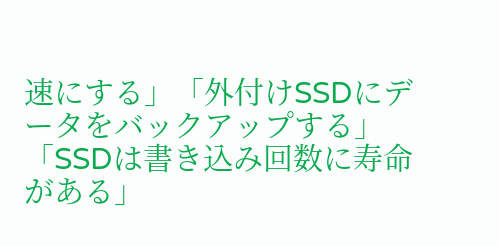速にする」「外付けSSDにデータをバックアップする」「SSDは書き込み回数に寿命がある」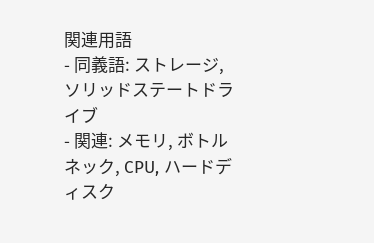関連用語
- 同義語: ストレージ, ソリッドステートドライブ
- 関連: メモリ, ボトルネック, CPU, ハードディスク